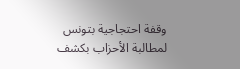وقفة احتجاجية بتونس لمطالبة الأحزاب بكشف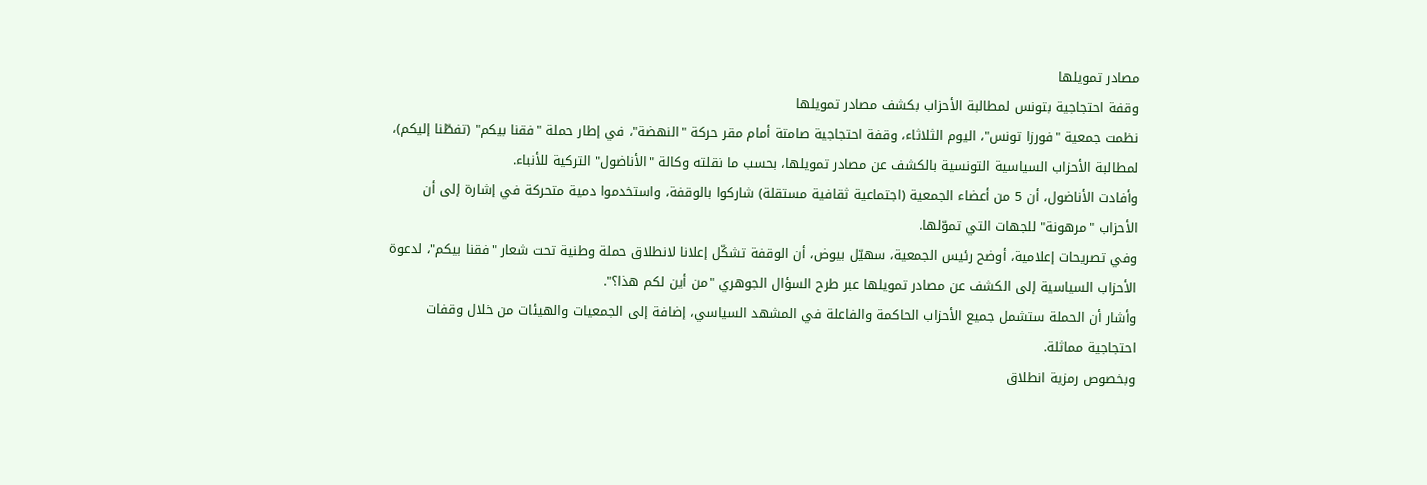مصادر تمويلها
وقفة احتجاجية بتونس لمطالبة الأحزاب بكشف مصادر تمويلها
نظمت جمعية "فورزا تونس"، اليوم الثلاثاء، وقفة احتجاجية صامتة أمام مقر حركة "النهضة"، في إطار حملة "فقنا بيكم" (تفطّنا إليكم)، لمطالبة الأحزاب السياسية التونسية بالكشف عن مصادر تمويلها، بحسب ما نقلته وكالة "الأناضول" التركية للأنباء.
وأفادت الأناضول، أن 5 من أعضاء الجمعية (اجتماعية ثقافية مستقلة) شاركوا بالوقفة، واستخدموا دمية متحركة في إشارة إلى أن الأحزاب "مرهونة" للجهات التي تموّلها.
وفي تصريحات إعلامية، أوضح رئيس الجمعية، سهيّل بيوض، أن الوقفة تشكّل إعلانا لانطلاق حملة وطنية تحت شعار "فقنا بيكم"، لدعوة الأحزاب السياسية إلى الكشف عن مصادر تمويلها عبر طرح السؤال الجوهري "من أين لكم هذا؟".
وأشار أن الحملة ستشمل جميع الأحزاب الحاكمة والفاعلة في المشهد السياسي، إضافة إلى الجمعيات والهيئات من خلال وقفات احتجاجية مماثلة.
وبخصوص رمزية انطلاق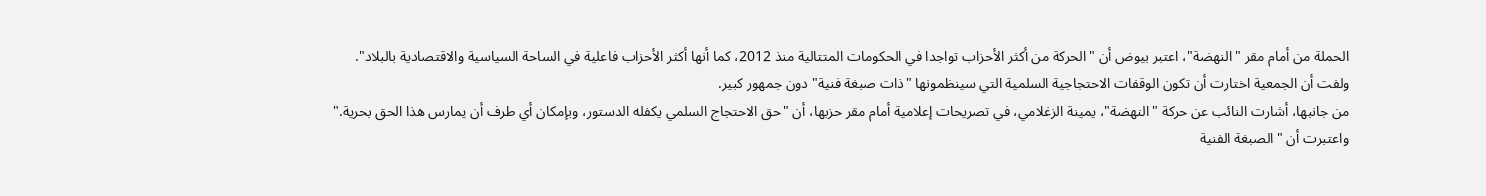الحملة من أمام مقر "النهضة"، اعتبر بيوض أن "الحركة من أكثر الأحزاب تواجدا في الحكومات المتتالية منذ 2012، كما أنها أكثر الأحزاب فاعلية في الساحة السياسية والاقتصادية بالبلاد".
ولفت أن الجمعية اختارت أن تكون الوقفات الاحتجاجية السلمية التي سينظمونها "ذات صبغة فنية" دون جمهور كبير.
من جانبها، أشارت النائب عن حركة "النهضة"، يمينة الزغلامي، في تصريحات إعلامية أمام مقر حزبها، أن "حق الاحتجاج السلمي يكفله الدستور، وبإمكان أي طرف أن يمارس هذا الحق بحرية."
واعتبرت أن "الصبغة الفنية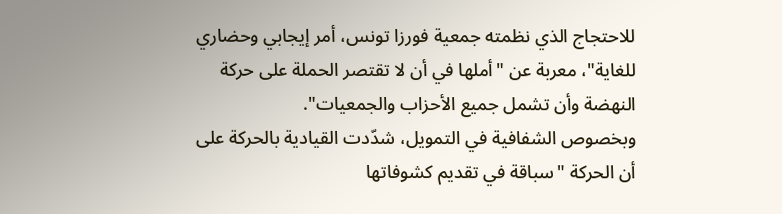للاحتجاج الذي نظمته جمعية فورزا تونس، أمر إيجابي وحضاري للغاية"، معربة عن "أملها في أن لا تقتصر الحملة على حركة النهضة وأن تشمل جميع الأحزاب والجمعيات".
وبخصوص الشفافية في التمويل، شدّدت القيادية بالحركة على أن الحركة "سباقة في تقديم كشوفاتها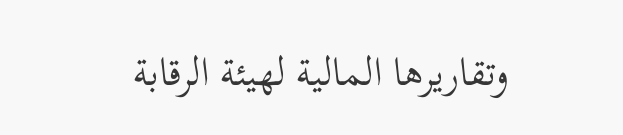وتقاريرها المالية لهيئة الرقابة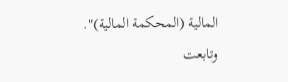المالية (المحكمة المالية)".
وتابعت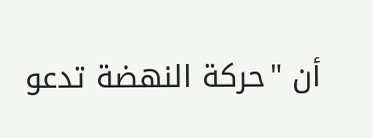أن "حركة النهضة تدعو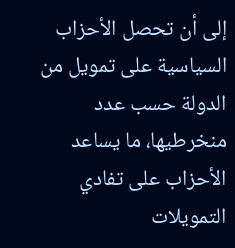إلى أن تحصل الأحزاب السياسية على تمويل من الدولة حسب عدد منخرطيها، ما يساعد الأحزاب على تفادي التمويلات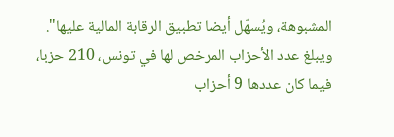المشبوهة، ويُسهّل أيضا تطبيق الرقابة المالية عليها".
ويبلغ عدد الأحزاب المرخص لها في تونس، 210 حزبا، فيما كان عددها 9 أحزاب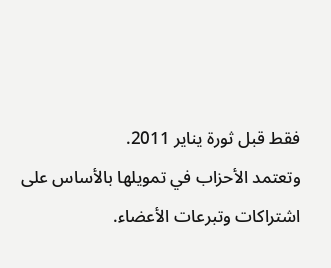فقط قبل ثورة يناير 2011.
وتعتمد الأحزاب في تمويلها بالأساس على اشتراكات وتبرعات الأعضاء.